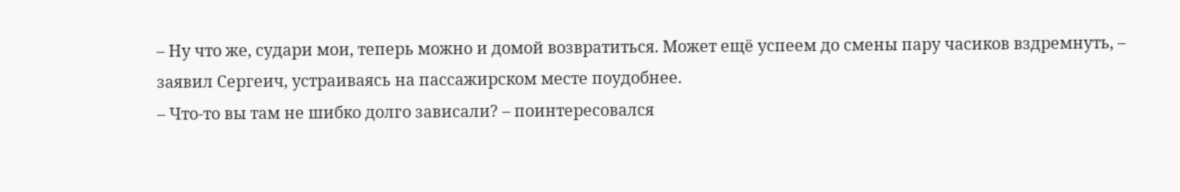– Ну что же, судари мои, теперь можно и домой возвратиться. Может ещё успеем до смены пару часиков вздремнуть, – заявил Сергеич, устраиваясь на пассажирском месте поудобнее.
– Что-то вы там не шибко долго зависали? – поинтересовался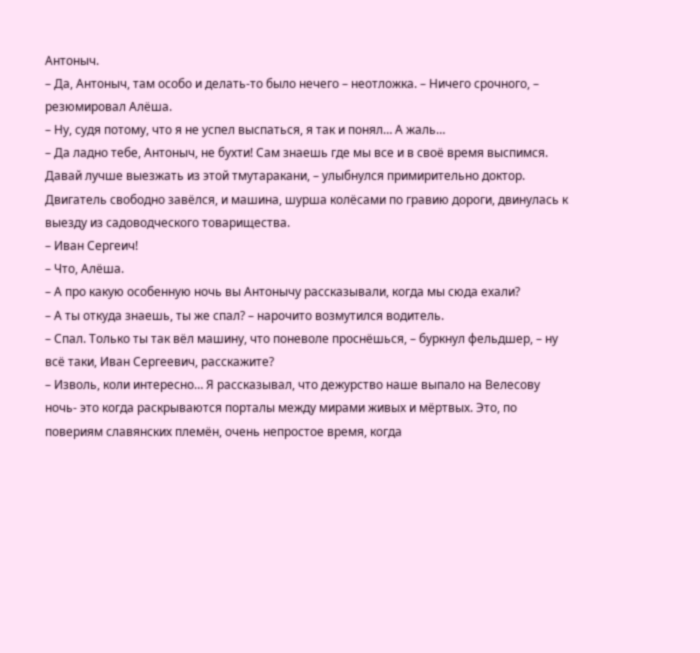Антоныч.
– Да, Антоныч, там особо и делать-то было нечего – неотложка. – Ничего срочного, – резюмировал Алёша.
– Ну, судя потому, что я не успел выспаться, я так и понял… А жаль…
– Да ладно тебе, Антоныч, не бухти! Сам знаешь где мы все и в своё время выспимся. Давай лучше выезжать из этой тмутаракани, – улыбнулся примирительно доктор.
Двигатель свободно завёлся, и машина, шурша колёсами по гравию дороги, двинулась к выезду из садоводческого товарищества.
– Иван Сергеич!
– Что, Алёша.
– А про какую особенную ночь вы Антонычу рассказывали, когда мы сюда ехали?
– А ты откуда знаешь, ты же спал? – нарочито возмутился водитель.
– Спал. Только ты так вёл машину, что поневоле проснёшься, – буркнул фельдшер, – ну всё таки, Иван Сергеевич, расскажите?
– Изволь, коли интересно… Я рассказывал, что дежурство наше выпало на Велесову ночь- это когда раскрываются порталы между мирами живых и мёртвых. Это, по повериям славянских племён, очень непростое время, когда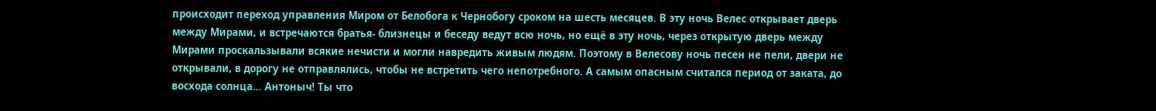происходит переход управления Миром от Белобога к Чернобогу сроком на шесть месяцев. В эту ночь Велес открывает дверь между Мирами, и встречаются братья- близнецы и беседу ведут всю ночь, но ещё в эту ночь, через открытую дверь между Мирами проскальзывали всякие нечисти и могли навредить живым людям. Поэтому в Велесову ночь песен не пели, двери не открывали, в дорогу не отправлялись, чтобы не встретить чего непотребного. А самым опасным считался период от заката, до восхода солнца… Антоныч! Ты что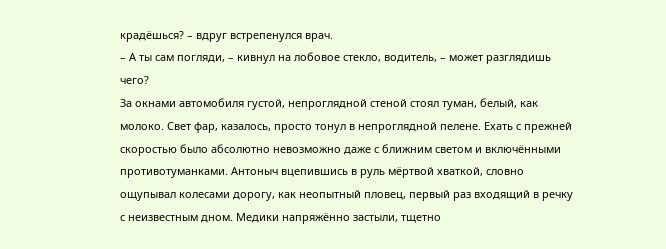крадёшься? – вдруг встрепенулся врач.
– А ты сам погляди, – кивнул на лобовое стекло, водитель, – может разглядишь чего?
За окнами автомобиля густой, непроглядной стеной стоял туман, белый, как молоко. Свет фар, казалось, просто тонул в непроглядной пелене. Ехать с прежней скоростью было абсолютно невозможно даже с ближним светом и включёнными противотуманками. Антоныч вцепившись в руль мёртвой хваткой, словно ощупывал колесами дорогу, как неопытный пловец, первый раз входящий в речку с неизвестным дном. Медики напряжённо застыли, тщетно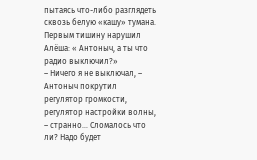пытаясь что-либо разглядеть сквозь белую «кашу» тумана. Первым тишину нарушил Алёша: « Антоныч, а ты что радио выключил?»
– Ничего я не выключал, – Антоныч покрутил регулятор громкости, регулятор настройки волны, – странно… Сломалось что ли? Надо будет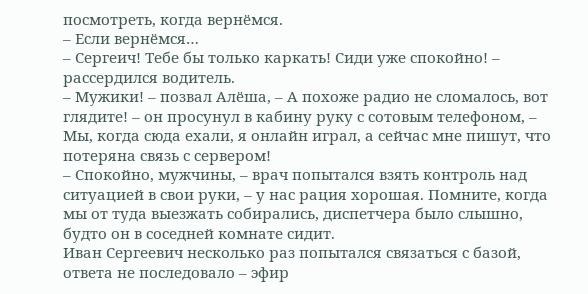посмотреть, когда вернёмся.
– Если вернёмся…
– Сергеич! Тебе бы только каркать! Сиди уже спокойно! – рассердился водитель.
– Мужики! – позвал Алёша, – А похоже радио не сломалось, вот глядите! – он просунул в кабину руку с сотовым телефоном, – Мы, когда сюда ехали, я онлайн играл, а сейчас мне пишут, что потеряна связь с сервером!
– Спокойно, мужчины, – врач попытался взять контроль над ситуацией в свои руки, – у нас рация хорошая. Помните, когда мы от туда выезжать собирались, диспетчера было слышно, будто он в соседней комнате сидит.
Иван Сергеевич несколько раз попытался связаться с базой, ответа не последовало – эфир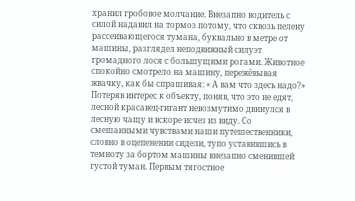хранил гробовое молчание. Внезапно водитель с силой надавил на тормоз потому, что сквозь пелену рассеивающегося тумана, буквально в метре от машины, разглядел неподвижный силуэт громадного лося с большущими рогами. Животное спокойно смотрело на машину, пережёвывая жвачку, как бы спрашивая: « А вам что здесь надо?» Потеряв интерес к объекту, поняв, что это не едят, лесной красавец-гигант невозмутимо двинулся в лесную чащу и вскоре исчез из виду. Со смешанными чувствами наши путешественники, словно в оцепенении сидели, тупо уставившись в темноту за бортом машины внезапно сменившей густой туман. Первым тягостное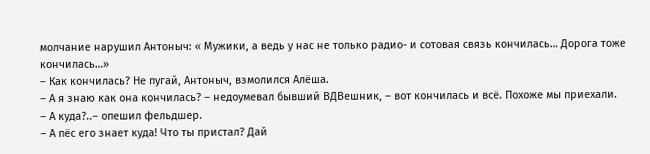молчание нарушил Антоныч: « Мужики, а ведь у нас не только радио- и сотовая связь кончилась… Дорога тоже кончилась…»
– Как кончилась? Не пугай, Антоныч, взмолился Алёша.
– А я знаю как она кончилась? – недоумевал бывший ВДВешник, – вот кончилась и всё. Похоже мы приехали.
– А куда?..– опешил фельдшер.
– А пёс его знает куда! Что ты пристал? Дай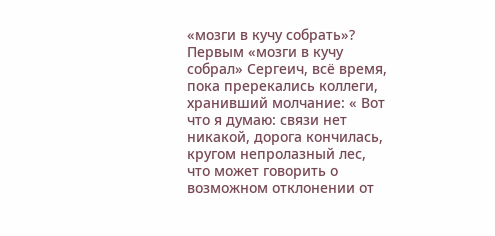«мозги в кучу собрать»?
Первым «мозги в кучу собрал» Сергеич, всё время, пока пререкались коллеги, хранивший молчание: « Вот что я думаю: связи нет никакой, дорога кончилась, кругом непролазный лес, что может говорить о возможном отклонении от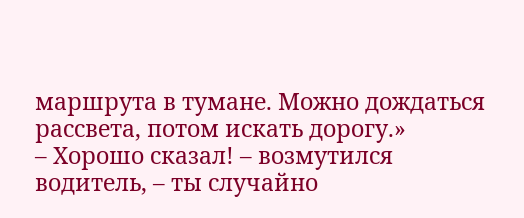маршрута в тумане. Можно дождаться рассвета, потом искать дорогу.»
– Хорошо сказал! – возмутился водитель, – ты случайно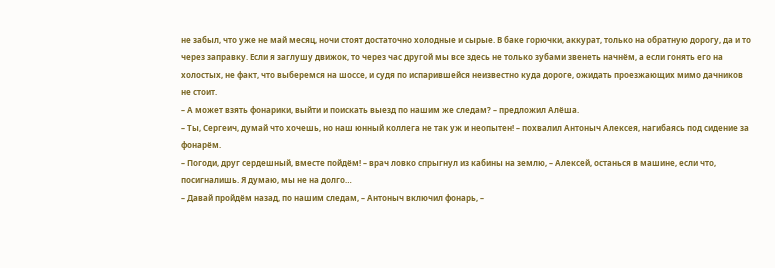не забыл, что уже не май месяц, ночи стоят достаточно холодные и сырые. В баке горючки, аккурат, только на обратную дорогу, да и то через заправку. Если я заглушу движок, то через час другой мы все здесь не только зубами звенеть начнём, а если гонять его на холостых, не факт, что выберемся на шоссе, и судя по испарившейся неизвестно куда дороге, ожидать проезжающих мимо дачников не стоит.
– А может взять фонарики, выйти и поискать выезд по нашим же следам? – предложил Алёша.
– Ты, Сергеич, думай что хочешь, но наш юнный коллега не так уж и неопытен! – похвалил Антоныч Алексея, нагибаясь под сидение за фонарём.
– Погоди, друг сердешный, вместе пойдём! – врач ловко спрыгнул из кабины на землю, – Алексей, останься в машине, если что, посигналишь. Я думаю, мы не на долго…
– Давай пройдём назад, по нашим следам, – Антоныч включил фонарь, –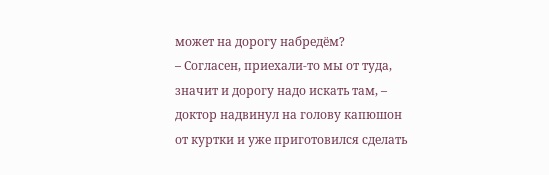может на дорогу набредём?
– Согласен, приехали-то мы от туда, значит и дорогу надо искать там, – доктор надвинул на голову капюшон от куртки и уже приготовился сделать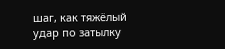шаг, как тяжёлый удар по затылку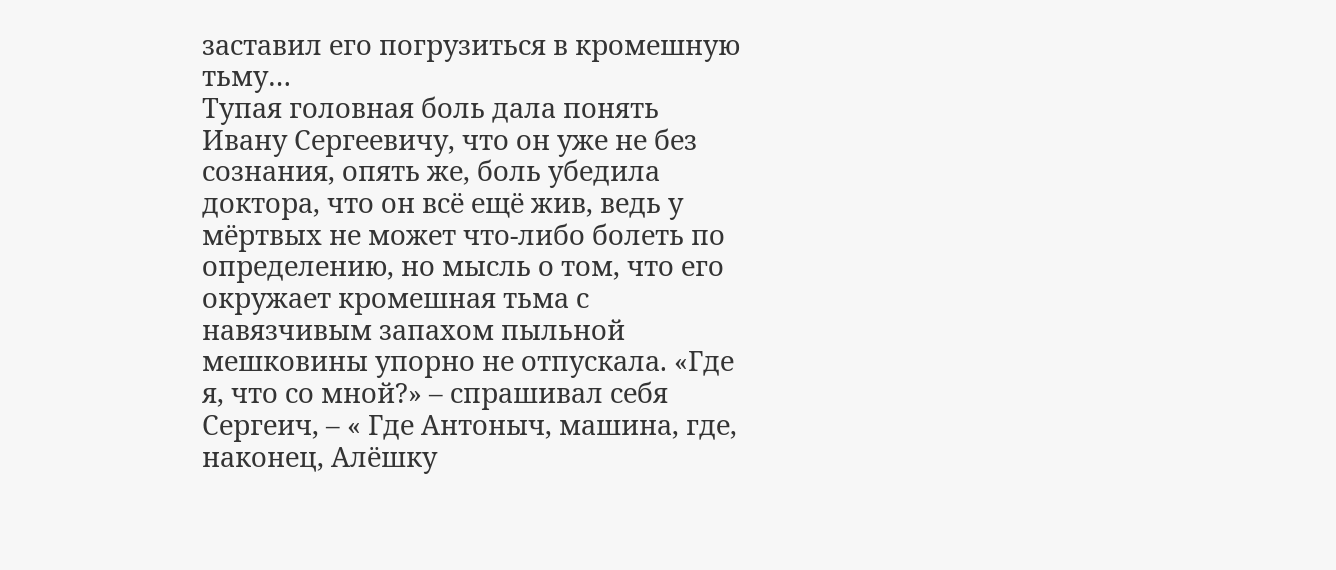заставил его погрузиться в кромешную тьму…
Тупая головная боль дала понять Ивану Сергеевичу, что он уже не без сознания, опять же, боль убедила доктора, что он всё ещё жив, ведь у мёртвых не может что-либо болеть по определению, но мысль о том, что его окружает кромешная тьма с навязчивым запахом пыльной мешковины упорно не отпускала. «Где я, что со мной?» – спрашивал себя Сергеич, – « Где Антоныч, машина, где, наконец, Алёшку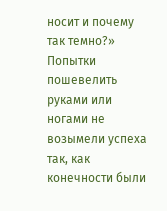носит и почему так темно?» Попытки пошевелить руками или ногами не возымели успеха так, как конечности были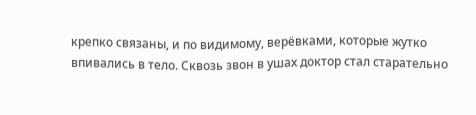крепко связаны, и по видимому, верёвками, которые жутко впивались в тело. Сквозь звон в ушах доктор стал старательно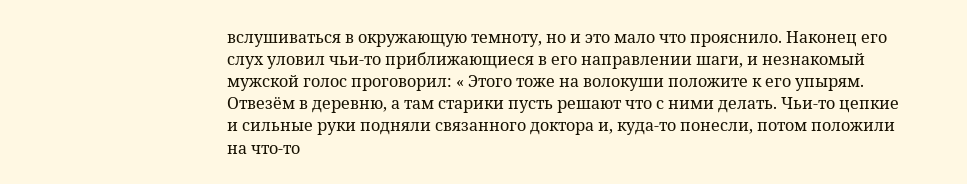вслушиваться в окружающую темноту, но и это мало что прояснило. Наконец его слух уловил чьи-то приближающиеся в его направлении шаги, и незнакомый мужской голос проговорил: « Этого тоже на волокуши положите к его упырям. Отвезём в деревню, а там старики пусть решают что с ними делать. Чьи-то цепкие и сильные руки подняли связанного доктора и, куда-то понесли, потом положили на что-то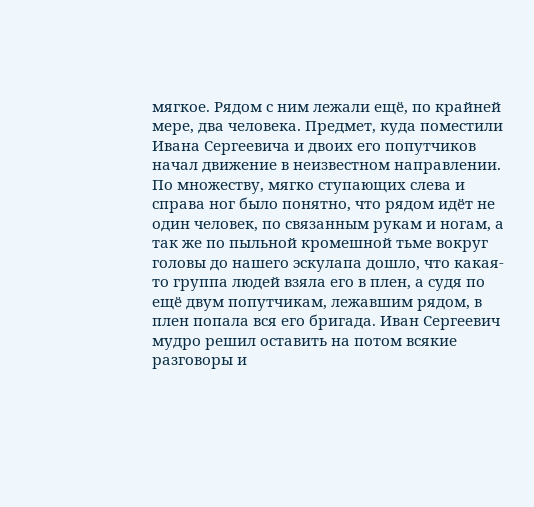мягкое. Рядом с ним лежали ещё, по крайней мере, два человека. Предмет, куда поместили Ивана Сергеевича и двоих его попутчиков начал движение в неизвестном направлении. По множеству, мягко ступающих слева и справа ног было понятно, что рядом идёт не один человек, по связанным рукам и ногам, а так же по пыльной кромешной тьме вокруг головы до нашего эскулапа дошло, что какая-то группа людей взяла его в плен, а судя по ещё двум попутчикам, лежавшим рядом, в плен попала вся его бригада. Иван Сергеевич мудро решил оставить на потом всякие разговоры и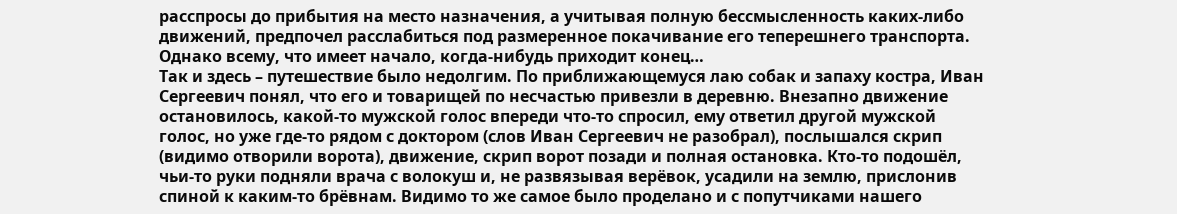расспросы до прибытия на место назначения, а учитывая полную бессмысленность каких-либо движений, предпочел расслабиться под размеренное покачивание его теперешнего транспорта.
Однако всему, что имеет начало, когда-нибудь приходит конец…
Так и здесь – путешествие было недолгим. По приближающемуся лаю собак и запаху костра, Иван Сергеевич понял, что его и товарищей по несчастью привезли в деревню. Внезапно движение остановилось, какой-то мужской голос впереди что-то спросил, ему ответил другой мужской голос, но уже где-то рядом с доктором (слов Иван Сергеевич не разобрал), послышался скрип (видимо отворили ворота), движение, скрип ворот позади и полная остановка. Кто-то подошёл, чьи-то руки подняли врача с волокуш и, не развязывая верёвок, усадили на землю, прислонив спиной к каким-то брёвнам. Видимо то же самое было проделано и с попутчиками нашего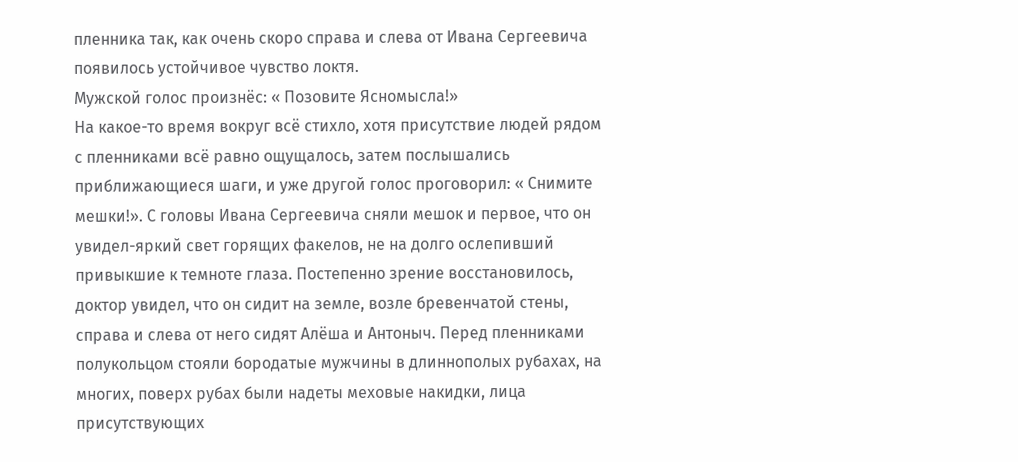пленника так, как очень скоро справа и слева от Ивана Сергеевича появилось устойчивое чувство локтя.
Мужской голос произнёс: « Позовите Ясномысла!»
На какое-то время вокруг всё стихло, хотя присутствие людей рядом с пленниками всё равно ощущалось, затем послышались приближающиеся шаги, и уже другой голос проговорил: « Снимите мешки!». С головы Ивана Сергеевича сняли мешок и первое, что он увидел-яркий свет горящих факелов, не на долго ослепивший привыкшие к темноте глаза. Постепенно зрение восстановилось, доктор увидел, что он сидит на земле, возле бревенчатой стены, справа и слева от него сидят Алёша и Антоныч. Перед пленниками полукольцом стояли бородатые мужчины в длиннополых рубахах, на многих, поверх рубах были надеты меховые накидки, лица присутствующих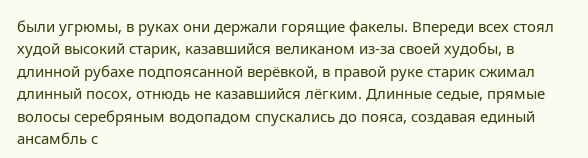были угрюмы, в руках они держали горящие факелы. Впереди всех стоял худой высокий старик, казавшийся великаном из-за своей худобы, в длинной рубахе подпоясанной верёвкой, в правой руке старик сжимал длинный посох, отнюдь не казавшийся лёгким. Длинные седые, прямые волосы серебряным водопадом спускались до пояса, создавая единый ансамбль с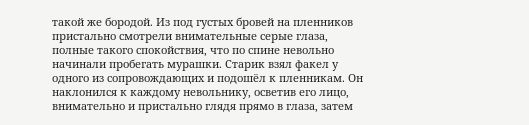такой же бородой. Из под густых бровей на пленников пристально смотрели внимательные серые глаза, полные такого спокойствия, что по спине невольно начинали пробегать мурашки. Старик взял факел у одного из сопровождающих и подошёл к пленникам. Он наклонился к каждому невольнику, осветив его лицо, внимательно и пристально глядя прямо в глаза, затем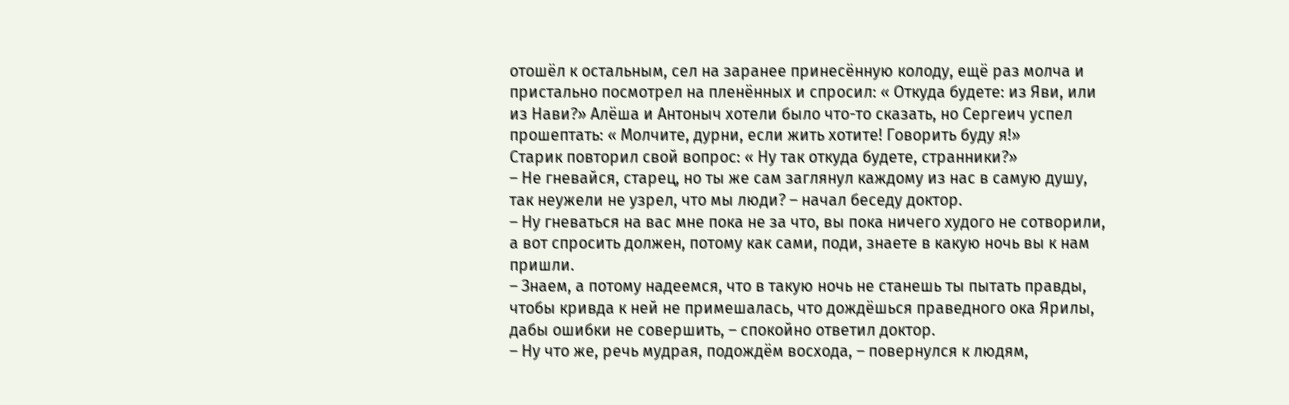отошёл к остальным, сел на заранее принесённую колоду, ещё раз молча и пристально посмотрел на пленённых и спросил: « Откуда будете: из Яви, или из Нави?» Алёша и Антоныч хотели было что-то сказать, но Сергеич успел прошептать: « Молчите, дурни, если жить хотите! Говорить буду я!»
Старик повторил свой вопрос: « Ну так откуда будете, странники?»
– Не гневайся, старец, но ты же сам заглянул каждому из нас в самую душу, так неужели не узрел, что мы люди? – начал беседу доктор.
– Ну гневаться на вас мне пока не за что, вы пока ничего худого не сотворили, а вот спросить должен, потому как сами, поди, знаете в какую ночь вы к нам пришли.
– Знаем, а потому надеемся, что в такую ночь не станешь ты пытать правды, чтобы кривда к ней не примешалась, что дождёшься праведного ока Ярилы, дабы ошибки не совершить, – спокойно ответил доктор.
– Ну что же, речь мудрая, подождём восхода, – повернулся к людям,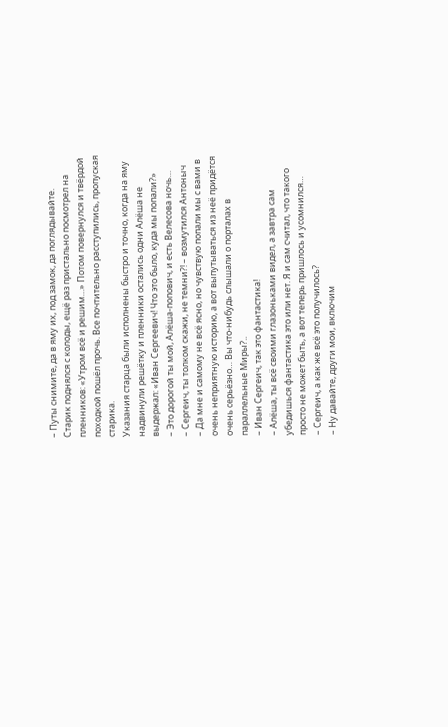– Путы снимите, да в яму их, под замок, да поглядывайте.
Старик поднялся с колоды, ещё раз пристально посмотрел на пленников: «Утром всё и решим…» Потом повернулся и твёрдой походкой пошёл прочь. Все почтительно расступились, пропуская старика.
Указания старца были исполнены быстро и точно, когда на яму надвинули решётку и пленники остались одни Алёша не выдержал: «Иван Сергеевич! Что это было, куда мы попали?»
– Это дорогой ты мой, Алёша-попович, и есть Велесова ночь…
– Сергеич, ты толком скажи, не темни?! – возмутился Антоныч
– Да мне и самому не всё ясно, но чувствую попали мы с вами в очень неприятную историю, а вот выпутываться из неё придётся очень серьёзно… Вы что-нибудь слышали о порталах в параллельные Миры?..
– Иван Сергеич, так это фантастика!
– Алёша, ты всё своими глазоньками видел, а завтра сам убедишься фантастика это или нет. Я и сам считал, что такого просто не может быть, а вот теперь пришлось и усомнился…
– Сергеич, а как же всё это получилось?
– Ну давайте, други мои, включим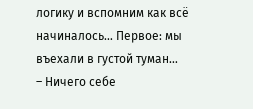логику и вспомним как всё начиналось… Первое: мы въехали в густой туман…
– Ничего себе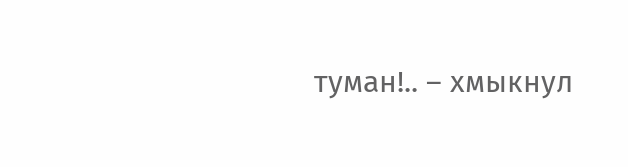туман!.. – хмыкнул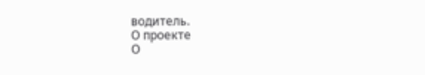водитель.
О проекте
О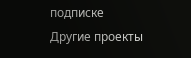подписке
Другие проекты